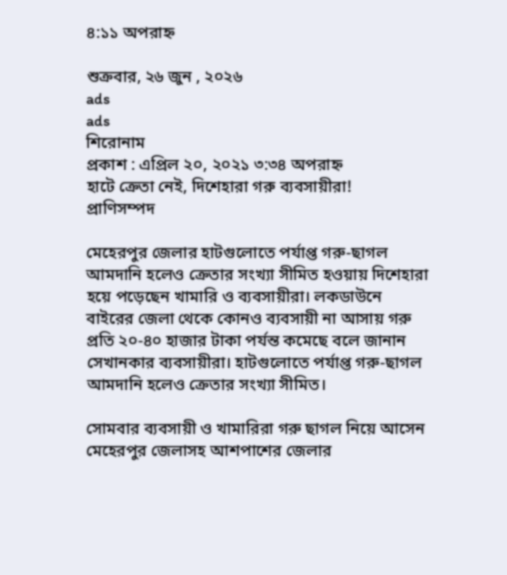৪:১১ অপরাহ্ন

শুক্রবার, ২৬ জুন , ২০২৬
ads
ads
শিরোনাম
প্রকাশ : এপ্রিল ২০, ২০২১ ৩:৩৪ অপরাহ্ন
হাটে ক্রেতা নেই, দিশেহারা গরু ব্যবসায়ীরা!
প্রাণিসম্পদ

মেহেরপুর জেলার হাটগুলোতে পর্যাপ্ত গরু-ছাগল আমদানি হলেও ক্রেতার সংখ্যা সীমিত হওয়ায় দিশেহারা হয়ে পড়েছেন খামারি ও ব্যবসায়ীরা। লকডাউনে বাইরের জেলা থেকে কোনও ব্যবসায়ী না আসায় গরু প্রতি ২০-৪০ হাজার টাকা পর্যন্ত কমেছে বলে জানান সেখানকার ব্যবসায়ীরা। হাটগুলোতে পর্যাপ্ত গরু-ছাগল আমদানি হলেও ক্রেতার সংখ্যা সীমিত।

সোমবার ব্যবসায়ী ও খামারিরা গরু ছাগল নিয়ে আসেন মেহেরপুর জেলাসহ আশপাশের জেলার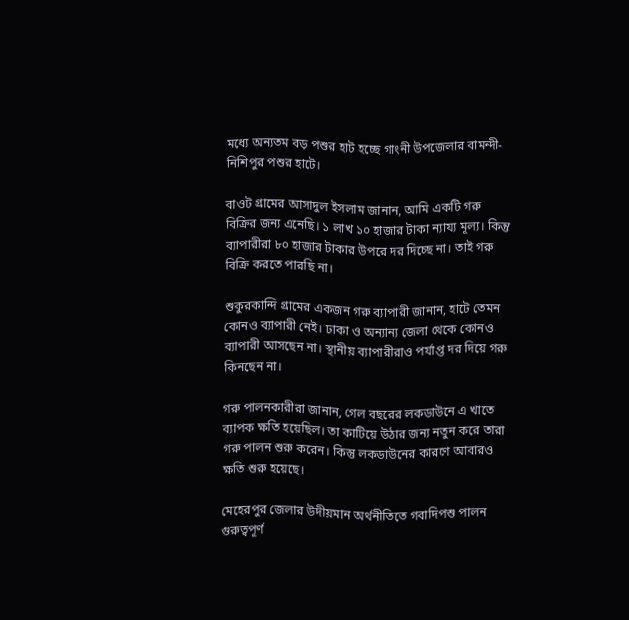মধ্যে অন্যতম বড় পশুর হাট হচ্ছে গাংনী উপজেলার বামন্দী-নিশিপুর পশুর হাটে।

বাওট গ্রামের আসাদুল ইসলাম জানান, আমি একটি গরু বিক্রির জন্য এনেছি। ১ লাখ ১০ হাজার টাকা ন্যায্য মূল্য। কিন্তু ব্যাপারীরা ৮০ হাজার টাকার উপরে দর দিচ্ছে না। তাই গরু বিক্রি করতে পারছি না।

শুকুরকান্দি গ্রামের একজন গরু ব্যাপারী জানান, হাটে তেমন কোনও ব্যাপারী নেই। ঢাকা ও অন্যান্য জেলা থেকে কোনও ব্যাপারী আসছেন না। স্থানীয় ব্যাপারীরাও পর্যাপ্ত দর দিয়ে গরু কিনছেন না।

গরু পালনকারীরা জানান, গেল বছরের লকডাউনে এ খাতে ব্যাপক ক্ষতি হয়েছিল। তা কাটিয়ে উঠার জন্য নতুন করে তারা গরু পালন শুরু করেন। কিন্তু লকডাউনের কারণে আবারও ক্ষতি শুরু হয়েছে।

মেহেরপুর জেলার উদীয়মান অর্থনীতিতে গবাদিপশু পালন গুরুত্বপূর্ণ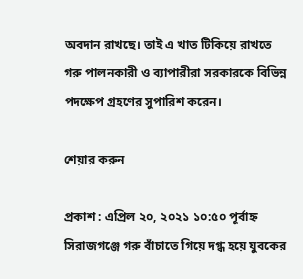অবদান রাখছে। তাই এ খাত টিকিয়ে রাখতে গরু পালনকারী ও ব্যাপারীরা সরকারকে বিভিন্ন পদক্ষেপ গ্রহণের সুপারিশ করেন।

শেয়ার করুন

প্রকাশ : এপ্রিল ২০, ২০২১ ১০:৫০ পূর্বাহ্ন
সিরাজগঞ্জে গরু বাঁচাতে গিয়ে দগ্ধ হয়ে যুবকের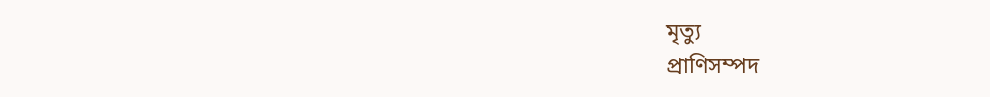মৃত্যু
প্রাণিসম্পদ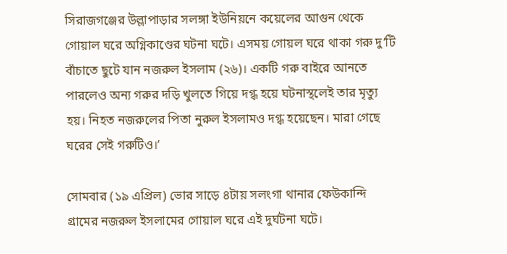সিরাজগঞ্জের উল্লাপাড়ার সলঙ্গা ইউনিয়নে কয়েলের আগুন থেকে গোয়াল ঘরে অগ্নিকাণ্ডের ঘটনা ঘটে। এসময় গোয়ল ঘরে থাকা গরু দু‘টি বাঁচাতে ছুটে যান নজরুল ইসলাম (২৬)। একটি গরু বাইরে আনতে পারলেও অন্য গরুর দড়ি খুলতে গিয়ে দগ্ধ হয়ে ঘটনাস্থলেই তার মৃত্যু হয়। নিহত নজরুলের পিতা নুরুল ইসলামও দগ্ধ হয়েছেন। মারা গেছে ঘরের সেই গরুটিও।’

সোমবার (১৯ এপ্রিল) ভোর সাড়ে ৪টায় সলংগা থানার ফেউকান্দি গ্রামের নজরুল ইসলামের গোয়াল ঘরে এই দুর্ঘটনা ঘটে।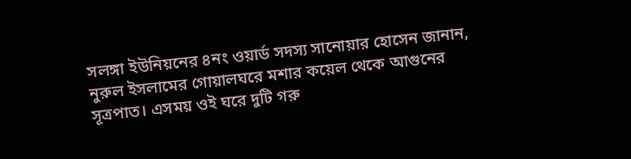সলঙ্গা ইউনিয়নের ৪নং ওয়ার্ড সদস্য সানোয়ার হোসেন জানান, নুরুল ইসলামের গোয়ালঘরে মশার কয়েল থেকে আগুনের সূত্রপাত। এসময় ওই ঘরে দুটি গরু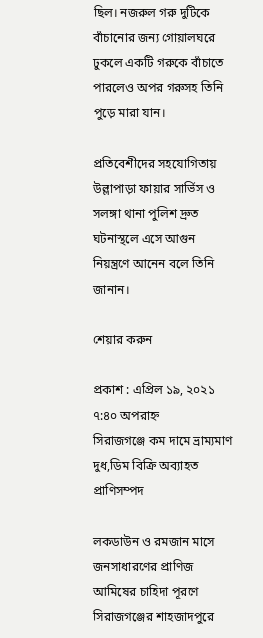ছিল। নজরুল গরু দুটিকে বাঁচানোর জন্য গোয়ালঘরে ঢুকলে একটি গরুকে বাঁচাতে পারলেও অপর গরুসহ তিনি পুড়ে মারা যান।

প্রতিবেশীদের সহযোগিতায় উল্লাপাড়া ফায়ার সার্ভিস ও সলঙ্গা থানা পুলিশ দ্রুত ঘটনাস্থলে এসে আগুন নিয়ন্ত্রণে আনেন বলে তিনি জানান।

শেয়ার করুন

প্রকাশ : এপ্রিল ১৯, ২০২১ ৭:৪০ অপরাহ্ন
সিরাজগঞ্জে কম দামে ভ্রাম্যমাণ দুধ,ডিম বিক্রি অব্যাহত
প্রাণিসম্পদ

লকডাউন ও রমজান মাসে জনসাধারণের প্রাণিজ আমিষের চাহিদা পূরণে সিরাজগঞ্জের শাহজাদপুরে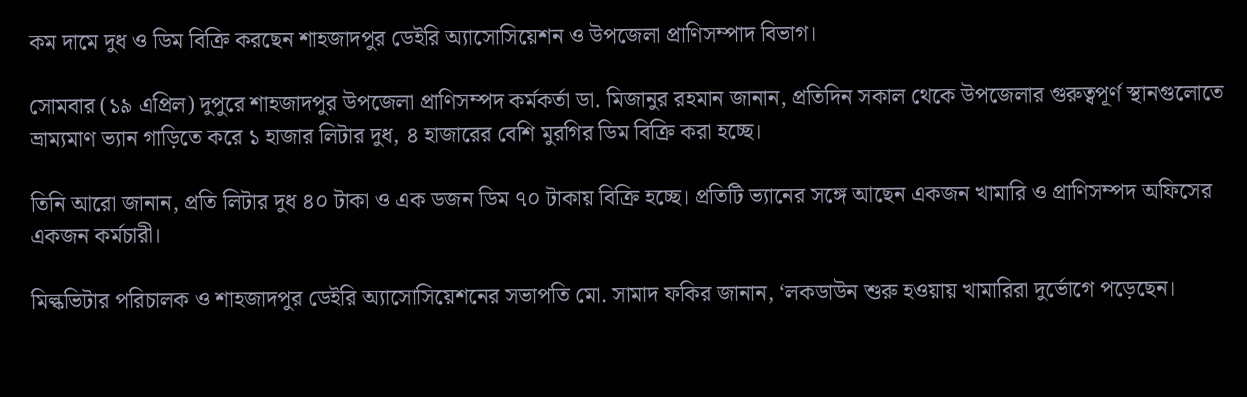কম দামে দুধ ও ডিম বিক্রি করছেন শাহজাদপুর ডেইরি অ্যাসোসিয়েশন ও উপজেলা প্রাণিসম্পাদ বিভাগ।

সোমবার (১৯ এপ্রিল) দুপুরে শাহজাদপুর উপজেলা প্রাণিসম্পদ কর্মকর্তা ডা. মিজানুর রহমান জানান, প্রতিদিন সকাল থেকে উপজেলার গুরুত্বপূর্ণ স্থানগুলোতে ভ্রাম্যমাণ ভ্যান গাড়িতে করে ১ হাজার লিটার দুধ, ৪ হাজারের বেশি মুরগির ডিম বিক্রি করা হচ্ছে।

তিনি আরো জানান, প্রতি লিটার দুধ ৪০ টাকা ও এক ডজন ডিম ৭০ টাকায় বিক্রি হচ্ছে। প্রতিটি ভ্যানের সঙ্গে আছেন একজন খামারি ও প্রাণিসম্পদ অফিসের একজন কর্মচারী।

মিল্কভিটার পরিচালক ও শাহজাদপুর ডেইরি অ্যাসোসিয়েশনের সভাপতি মো. সামাদ ফকির জানান, ‘লকডাউন শুরু হওয়ায় খামারিরা দুর্ভোগে পড়েছেন।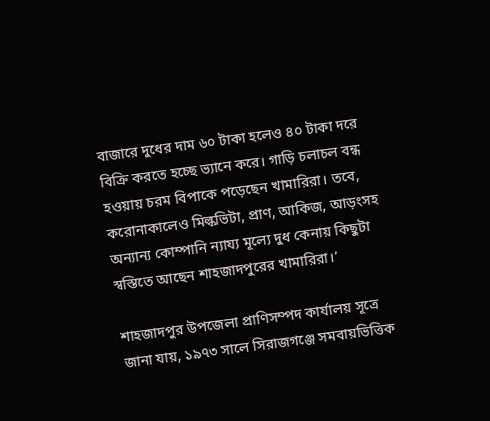বাজারে দুধের দাম ৬০ টাকা হলেও ৪০ টাকা দরে বিক্রি করতে হচ্ছে ভ্যানে করে। গাড়ি চলাচল বন্ধ হওয়ায় চরম বিপাকে পড়েছেন খামারিরা। তবে, করোনাকালেও মিল্কভিটা, প্রাণ, আকিজ, আড়ংসহ অন্যান্য কোম্পানি ন্যায্য মূল্যে দুধ কেনায় কিছুটা স্বস্তিতে আছেন শাহজাদপুরের খামারিরা।’

শাহজাদপুর উপজেলা প্রাণিসম্পদ কার্যালয় সূত্রে জানা যায়, ১৯৭৩ সালে সিরাজগঞ্জে সমবায়ভিত্তিক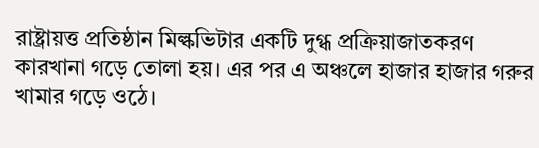রাষ্ট্রায়ত্ত প্রতিষ্ঠান মিল্কভিটার একটি দুগ্ধ প্রক্রিয়াজাতকরণ কারখানা গড়ে তোলা হয়। এর পর এ অঞ্চলে হাজার হাজার গরুর খামার গড়ে ওঠে।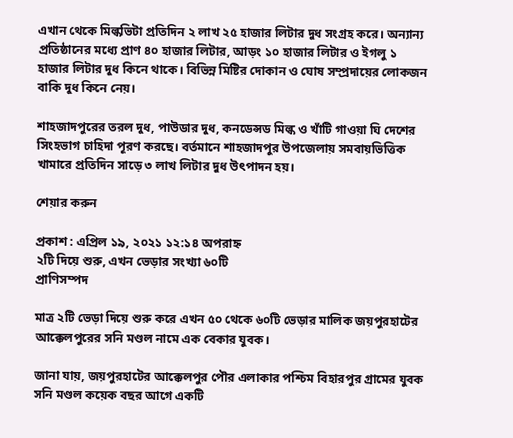এখান থেকে মিল্কভিটা প্রতিদিন ২ লাখ ২৫ হাজার লিটার দুধ সংগ্রহ করে। অন্যান্য প্রতিষ্ঠানের মধ্যে প্রাণ ৪০ হাজার লিটার, আড়ং ১০ হাজার লিটার ও ইগলু ১ হাজার লিটার দুধ কিনে থাকে। বিভিন্ন মিষ্টির দোকান ও ঘোষ সম্প্রদায়ের লোকজন বাকি দুধ কিনে নেয়।

শাহজাদপুরের তরল দুধ, পাউডার দুধ, কনডেন্সড মিল্ক ও খাঁটি গাওয়া ঘি দেশের সিংহভাগ চাহিদা পূরণ করছে। বর্তমানে শাহজাদপুর উপজেলায় সমবায়ভিত্তিক খামারে প্রতিদিন সাড়ে ৩ লাখ লিটার দুধ উৎপাদন হয়।

শেয়ার করুন

প্রকাশ : এপ্রিল ১৯, ২০২১ ১২:১৪ অপরাহ্ন
২টি দিয়ে শুরু, এখন ভেড়ার সংখ্যা ৬০টি
প্রাণিসম্পদ

মাত্র ২টি ভেড়া দিয়ে শুরু করে এখন ৫০ থেকে ৬০টি ভেড়ার মালিক জয়পুরহাটের আক্কেলপুরের সনি মণ্ডল নামে এক বেকার যুবক।

জানা যায়, জয়পুরহাটের আক্কেলপুর পৌর এলাকার পশ্চিম বিহারপুর গ্রামের যুবক সনি মণ্ডল কয়েক বছর আগে একটি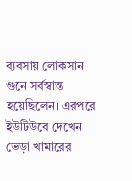ব্যবসায় লোকসান গুনে সর্বস্বান্ত হয়েছিলেন। এরপরে ইউটিউবে দেখেন ভেড়া খামারের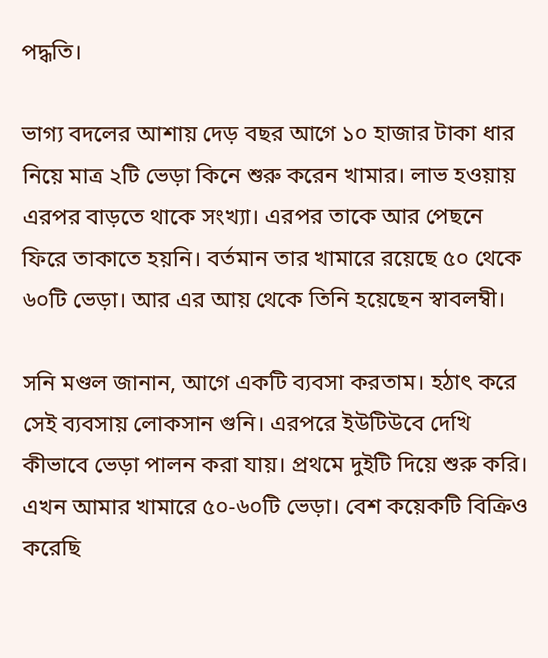পদ্ধতি।

ভাগ্য বদলের আশায় দেড় বছর আগে ১০ হাজার টাকা ধার নিয়ে মাত্র ২টি ভেড়া কিনে শুরু করেন খামার। লাভ হওয়ায় এরপর বাড়তে থাকে সংখ্যা। এরপর তাকে আর পেছনে ফিরে তাকাতে হয়নি। বর্তমান তার খামারে রয়েছে ৫০ থেকে ৬০টি ভেড়া। আর এর আয় থেকে তিনি হয়েছেন স্বাবলম্বী।

সনি মণ্ডল জানান, আগে একটি ব্যবসা করতাম। হঠাৎ করে সেই ব্যবসায় লোকসান গুনি। এরপরে ইউটিউবে দেখি কীভাবে ভেড়া পালন করা যায়। প্রথমে দুইটি দিয়ে শুরু করি। এখন আমার খামারে ৫০-৬০টি ভেড়া। বেশ কয়েকটি বিক্রিও করেছি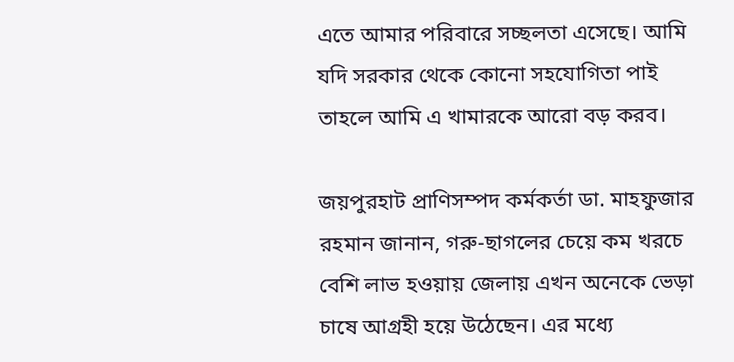এতে আমার পরিবারে সচ্ছলতা এসেছে। আমি যদি সরকার থেকে কোনো সহযোগিতা পাই তাহলে আমি এ খামারকে আরো বড় করব।

জয়পুরহাট প্রাণিসম্পদ কর্মকর্তা ডা. মাহফুজার রহমান জানান, গরু-ছাগলের চেয়ে কম খরচে বেশি লাভ হওয়ায় জেলায় এখন অনেকে ভেড়া চাষে আগ্রহী হয়ে উঠেছেন। এর মধ্যে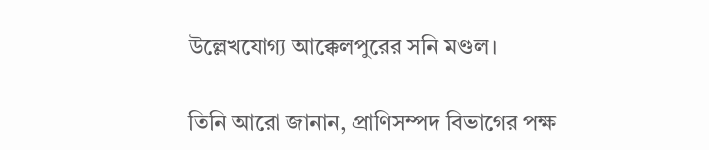উল্লেখযোগ্য আক্কেলপুরের সনি মণ্ডল।

তিনি আরো জানান, প্রাণিসম্পদ বিভাগের পক্ষ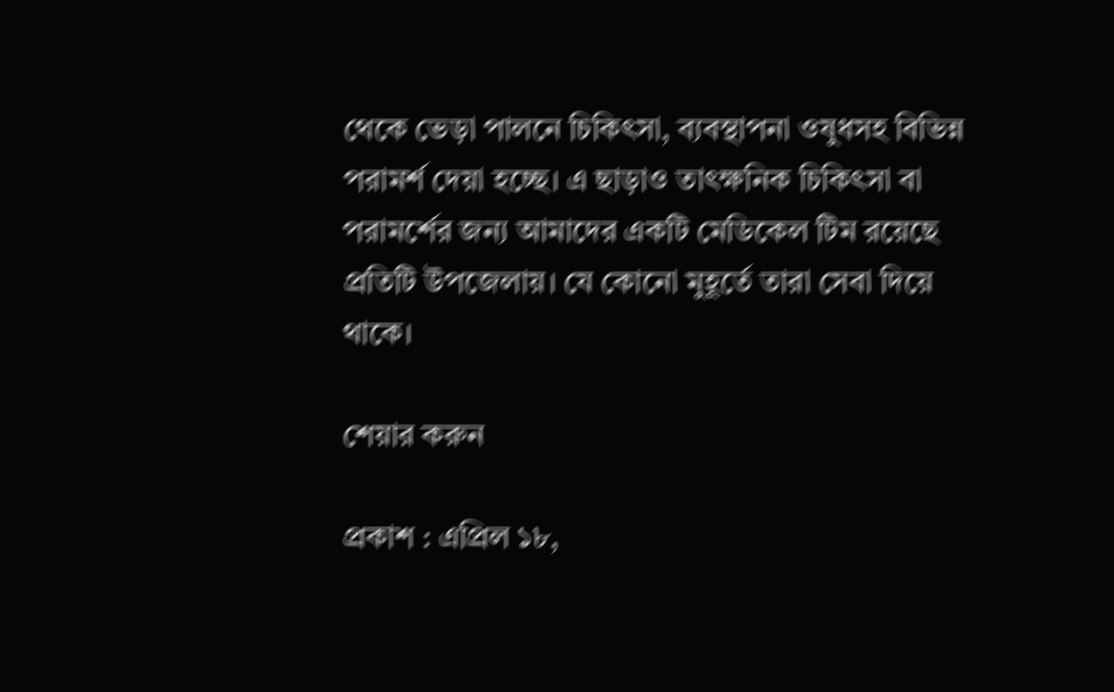থেকে ভেড়া পালনে চিকিৎসা, ব্যবস্থাপনা ওষুধসহ বিভিন্ন পরামর্শ দেয়া হচ্ছে। এ ছাড়াও তাৎক্ষনিক চিকিৎসা বা পরামর্শের জন্য আমাদের একটি মেডিকেল টিম রয়েছে প্রতিটি উপজেলায়। যে কোনো মুহূর্তে তারা সেবা দিয়ে থাকে।

শেয়ার করুন

প্রকাশ : এপ্রিল ১৮,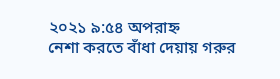২০২১ ৯:৫৪ অপরাহ্ন
নেশা করতে বাঁধা দেয়ায় গরুর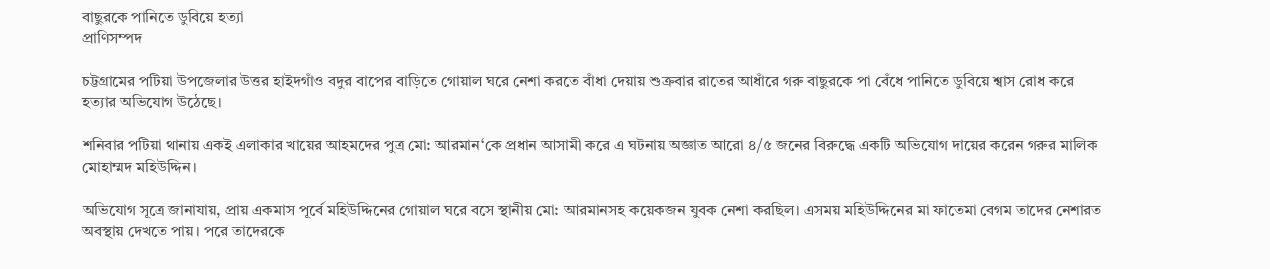বাছুরকে পানিতে ডুবিয়ে হত্যা
প্রাণিসম্পদ

চট্টগ্রামের পটিয়া উপজেলার উত্তর হাইদগাঁও বদুর বাপের বাড়িতে গোয়াল ঘরে নেশা করতে বাঁধা দেয়ায় শুক্রবার রাতের আধাঁরে গরু বাছুরকে পা বেঁধে পানিতে ডুবিয়ে শ্বাস রোধ করে হত্যার অভিযোগ উঠেছে।

শনিবার পটিয়া থানায় একই এলাকার খায়ের আহমদের পুত্র মো: আরমান‘কে প্রধান আসামী করে এ ঘটনায় অজ্ঞাত আরো ৪/৫ জনের বিরুদ্ধে একটি অভিযোগ দায়ের করেন গরুর মালিক মোহাম্মদ মহিউদ্দিন।

অভিযোগ সূত্রে জানাযায়, প্রায় একমাস পূর্বে মহিউদ্দিনের গোয়াল ঘরে বসে স্থানীয় মো: আরমানসহ কয়েকজন যুবক নেশা করছিল। এসময় মহিউদ্দিনের মা ফাতেমা বেগম তাদের নেশারত অবস্থায় দেখতে পায়। পরে তাদেরকে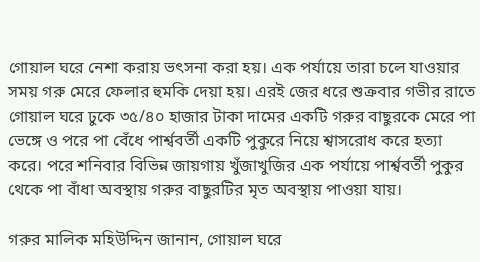গোয়াল ঘরে নেশা করায় ভৎসনা করা হয়। এক পর্যায়ে তারা চলে যাওয়ার সময় গরু মেরে ফেলার হুমকি দেয়া হয়। এরই জের ধরে শুক্রবার গভীর রাতে গোয়াল ঘরে ঢুকে ৩৫/৪০ হাজার টাকা দামের একটি গরুর বাছুরকে মেরে পা ভেঙ্গে ও পরে পা বেঁধে পার্শ্ববর্তী একটি পুকুরে নিয়ে শ্বাসরোধ করে হত্যা করে। পরে শনিবার বিভিন্ন জায়গায় খুঁজাখুজির এক পর্যায়ে পার্শ্ববর্তী পুকুর থেকে পা বাঁধা অবস্থায় গরুর বাছুরটির মৃত অবস্থায় পাওয়া যায়।

গরুর মালিক মহিউদ্দিন জানান, গোয়াল ঘরে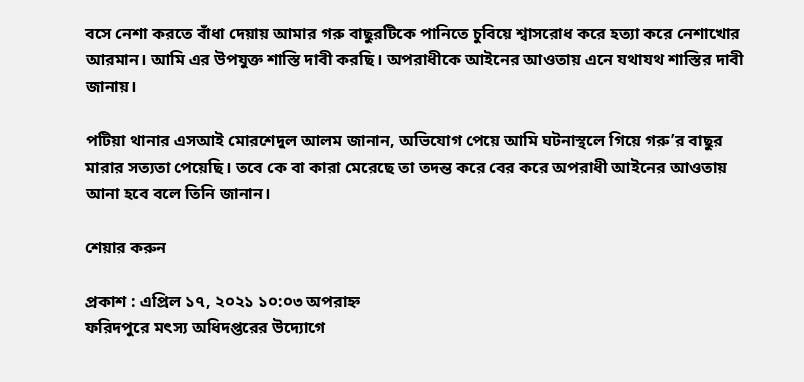বসে নেশা করতে বাঁধা দেয়ায় আমার গরু বাছুরটিকে পানিতে চুবিয়ে শ্বাসরোধ করে হত্যা করে নেশাখোর আরমান। আমি এর উপযুক্ত শাস্তি দাবী করছি। অপরাধীকে আইনের আওতায় এনে যথাযথ শাস্তির দাবী জানায়।

পটিয়া থানার এসআই মোরশেদুল আলম জানান, অভিযোগ পেয়ে আমি ঘটনাস্থলে গিয়ে গরু’র বাছুর মারার সত্যতা পেয়েছি। তবে কে বা কারা মেরেছে তা তদন্ত করে বের করে অপরাধী আইনের আওতায় আনা হবে বলে তিনি জানান।

শেয়ার করুন

প্রকাশ : এপ্রিল ১৭, ২০২১ ১০:০৩ অপরাহ্ন
ফরিদপুরে মৎস্য অধিদপ্তরের উদ্যোগে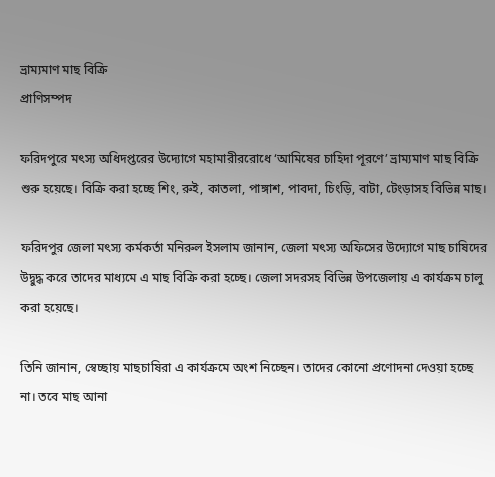ভ্রাম্যমাণ মাছ বিক্রি
প্রাণিসম্পদ

ফরিদপুরে মৎস্য অধিদপ্তরের উদ্যোগে মহামারীররোধে ‘আমিষের চাহিদা পূরণে’ ভ্রাম্যমাণ মাছ বিক্রি শুরু হয়েছে। বিক্রি করা হচ্ছে শিং, রুই, কাতলা, পাঙ্গাশ, পাবদা, চিংড়ি, বাটা, টেংড়াসহ বিভিন্ন মাছ।

ফরিদপুর জেলা মৎস্য কর্মকর্তা মনিরুল ইসলাম জানান, জেলা মৎস্য অফিসের উদ্যোগে মাছ চাষিদের উদ্বুদ্ধ করে তাদের মাধ্যমে এ মাছ বিক্রি করা হচ্ছে। জেলা সদরসহ বিভিন্ন উপজেলায় এ কার্যক্রম চালু করা হয়েছে।

তিনি জানান, স্বেচ্ছায় মাছচাষিরা এ কার্যক্রমে অংশ নিচ্ছেন। তাদের কোনো প্রণোদনা দেওয়া হচ্ছে না। তবে মাছ আনা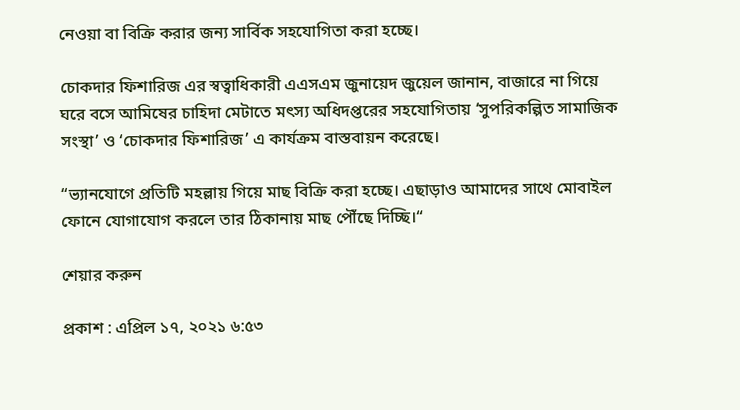নেওয়া বা বিক্রি করার জন্য সার্বিক সহযোগিতা করা হচ্ছে।

চোকদার ফিশারিজ এর স্বত্বাধিকারী এএসএম জুনায়েদ জুয়েল জানান, বাজারে না গিয়ে ঘরে বসে আমিষের চাহিদা মেটাতে মৎস্য অধিদপ্তরের সহযোগিতায় ‘সুপরিকল্পিত সামাজিক সংস্থা’ ও ‘চোকদার ফিশারিজ’ এ কার্যক্রম বাস্তবায়ন করেছে।

“ভ্যানযোগে প্রতিটি মহল্লায় গিয়ে মাছ বিক্রি করা হচ্ছে। এছাড়াও আমাদের সাথে মোবাইল ফোনে যোগাযোগ করলে তার ঠিকানায় মাছ পৌঁছে দিচ্ছি।“

শেয়ার করুন

প্রকাশ : এপ্রিল ১৭, ২০২১ ৬:৫৩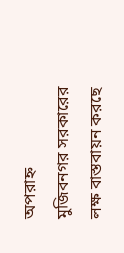অপরাহ্ন
মুজিবনগর সরকারের লক্ষ বাস্তবায়ন করছে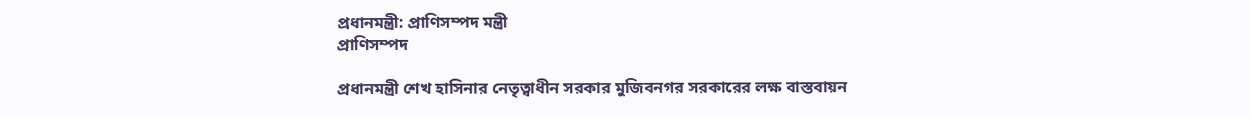প্রধানমন্ত্রী: প্রাণিসম্পদ মন্ত্রী
প্রাণিসম্পদ

প্রধানমন্ত্রী শেখ হাসিনার নেতৃত্বাধীন সরকার মুজিবনগর সরকারের লক্ষ বাস্তবায়ন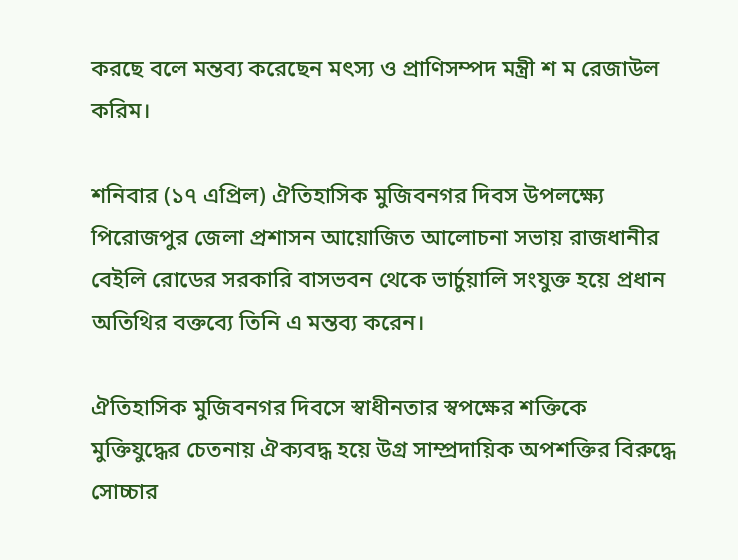করছে বলে মন্তব্য করেছেন মৎস্য ও প্রাণিসম্পদ মন্ত্রী শ ম রেজাউল করিম।

শনিবার (১৭ এপ্রিল) ঐতিহাসিক মুজিবনগর দিবস উপলক্ষ্যে পিরোজপুর জেলা প্রশাসন আয়োজিত আলোচনা সভায় রাজধানীর বেইলি রোডের সরকারি বাসভবন থেকে ভার্চুয়ালি সংযুক্ত হয়ে প্রধান অতিথির বক্তব্যে তিনি এ মন্তব্য করেন।

ঐতিহাসিক মুজিবনগর দিবসে স্বাধীনতার স্বপক্ষের শক্তিকে মুক্তিযুদ্ধের চেতনায় ঐক্যবদ্ধ হয়ে উগ্র সাম্প্রদায়িক অপশক্তির বিরুদ্ধে সোচ্চার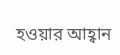হওয়ার আহ্বান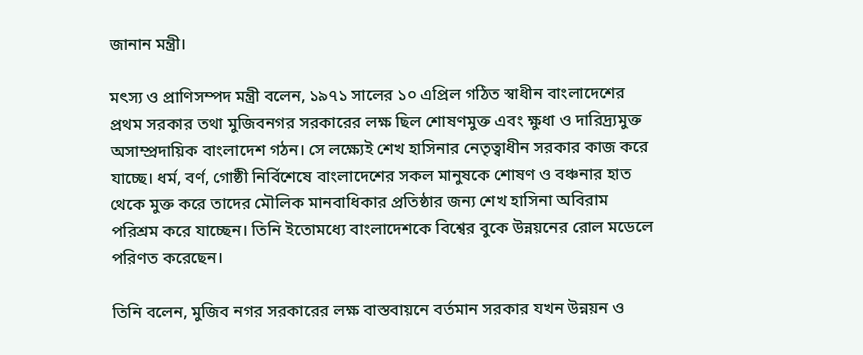জানান মন্ত্রী।

মৎস্য ও প্রাণিসম্পদ মন্ত্রী বলেন, ১৯৭১ সালের ১০ এপ্রিল গঠিত স্বাধীন বাংলাদেশের প্রথম সরকার তথা মুজিবনগর সরকারের লক্ষ ছিল শোষণমুক্ত এবং ক্ষুধা ও দারিদ্র্যমুক্ত অসাম্প্রদায়িক বাংলাদেশ গঠন। সে লক্ষ্যেই শেখ হাসিনার নেতৃত্বাধীন সরকার কাজ করে যাচ্ছে। ধর্ম, বর্ণ, গোষ্ঠী নির্বিশেষে বাংলাদেশের সকল মানুষকে শোষণ ও বঞ্চনার হাত থেকে মুক্ত করে তাদের মৌলিক মানবাধিকার প্রতিষ্ঠার জন্য শেখ হাসিনা অবিরাম পরিশ্রম করে যাচ্ছেন। তিনি ইতোমধ্যে বাংলাদেশকে বিশ্বের বুকে উন্নয়নের রোল মডেলে পরিণত করেছেন।

তিনি বলেন, মুজিব নগর সরকারের লক্ষ বাস্তবায়নে বর্তমান সরকার যখন উন্নয়ন ও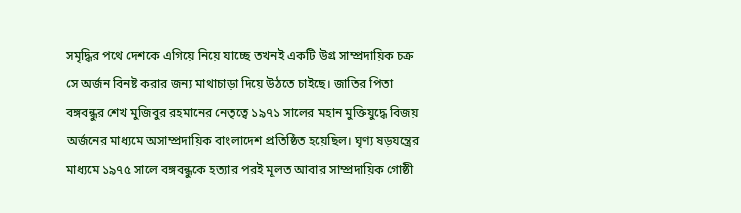সমৃদ্ধির পথে দেশকে এগিয়ে নিয়ে যাচ্ছে তখনই একটি উগ্র সাম্প্রদায়িক চক্র সে অর্জন বিনষ্ট করার জন্য মাথাচাড়া দিয়ে উঠতে চাইছে। জাতির পিতা বঙ্গবন্ধুর শেখ মুজিবুর রহমানের নেতৃত্বে ১৯৭১ সালের মহান মুক্তিযুদ্ধে বিজয় অর্জনের মাধ্যমে অসাম্প্রদায়িক বাংলাদেশ প্রতিষ্ঠিত হয়েছিল। ঘৃণ্য ষড়যন্ত্রের মাধ্যমে ১৯৭৫ সালে বঙ্গবন্ধুকে হত্যার পরই মূলত আবার সাম্প্রদায়িক গোষ্ঠী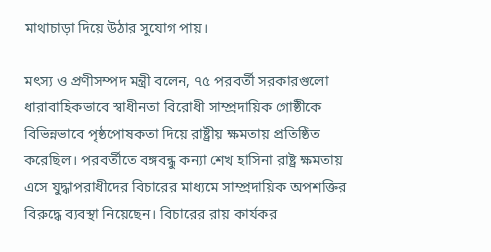মাথাচাড়া দিয়ে উঠার সুযোগ পায়।

মৎস্য ও প্রণীসম্পদ মন্ত্রী বলেন, ৭৫ পরবর্তী সরকারগুলো ধারাবাহিকভাবে স্বাধীনতা বিরোধী সাম্প্রদায়িক গোষ্ঠীকে বিভিন্নভাবে পৃষ্ঠপোষকতা দিয়ে রাষ্ট্রীয় ক্ষমতায় প্রতিষ্ঠিত করেছিল। পরবর্তীতে বঙ্গবন্ধু কন্যা শেখ হাসিনা রাষ্ট্র ক্ষমতায় এসে যুদ্ধাপরাধীদের বিচারের মাধ্যমে সাম্প্রদায়িক অপশক্তির বিরুদ্ধে ব্যবস্থা নিয়েছেন। বিচারের রায় কার্যকর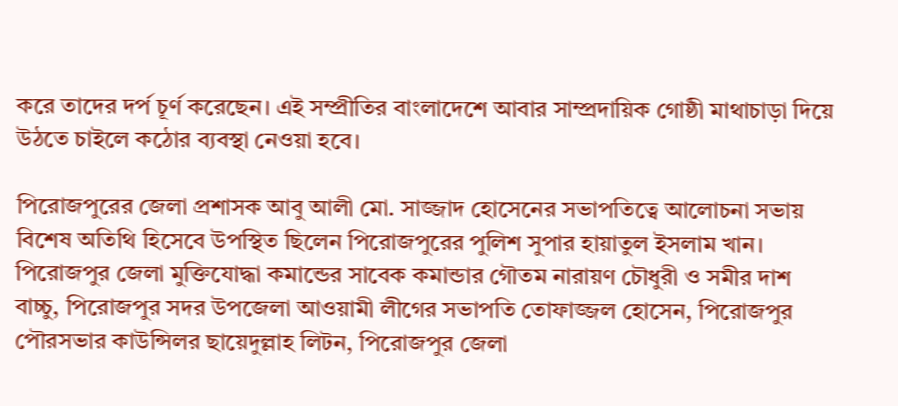করে তাদের দর্প চূর্ণ করেছেন। এই সম্প্রীতির বাংলাদেশে আবার সাম্প্রদায়িক গোষ্ঠী মাথাচাড়া দিয়ে উঠতে চাইলে কঠোর ব্যবস্থা নেওয়া হবে।

পিরোজপুরের জেলা প্রশাসক আবু আলী মো. সাজ্জাদ হোসেনের সভাপতিত্বে আলোচনা সভায় বিশেষ অতিথি হিসেবে উপস্থিত ছিলেন পিরোজপুরের পুলিশ সুপার হায়াতুল ইসলাম খান। পিরোজপুর জেলা মুক্তিযোদ্ধা কমান্ডের সাবেক কমান্ডার গৌতম নারায়ণ চৌধুরী ও সমীর দাশ বাচ্চু, পিরোজপুর সদর উপজেলা আওয়ামী লীগের সভাপতি তোফাজ্জল হোসেন, পিরোজপুর পৌরসভার কাউন্সিলর ছায়েদুল্লাহ লিটন, পিরোজপুর জেলা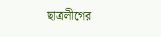ছাত্রলীগের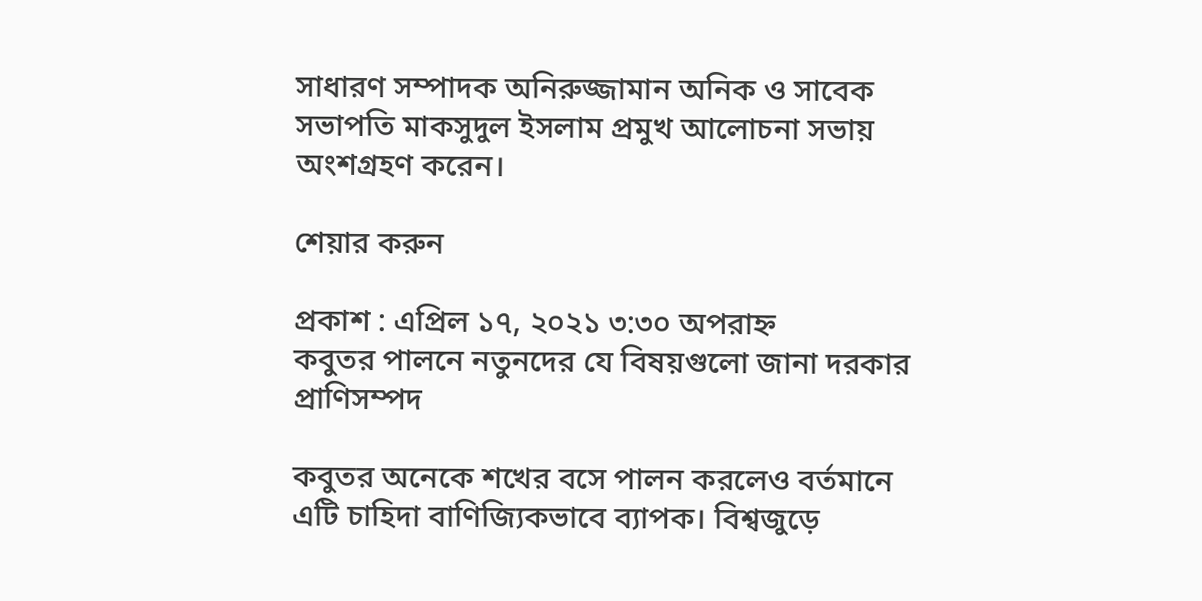সাধারণ সম্পাদক অনিরুজ্জামান অনিক ও সাবেক সভাপতি মাকসুদুল ইসলাম প্রমুখ আলোচনা সভায় অংশগ্রহণ করেন।

শেয়ার করুন

প্রকাশ : এপ্রিল ১৭, ২০২১ ৩:৩০ অপরাহ্ন
কবুতর পালনে নতুনদের যে বিষয়গুলো জানা দরকার
প্রাণিসম্পদ

কবুতর অনেকে শখের বসে পালন করলেও বর্তমানে এটি চাহিদা বাণিজ্যিকভাবে ব্যাপক। বিশ্বজুড়ে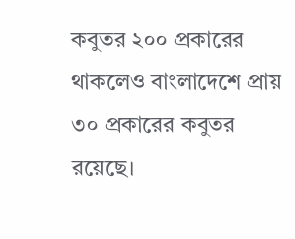কবুতর ২০০ প্রকারের থাকলেও বাংলাদেশে প্রায় ৩০ প্রকারের কবুতর রয়েছে।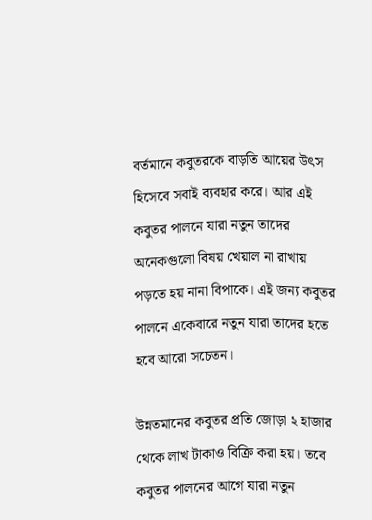বর্তমানে কবুতরকে বাড়তি আয়ের উৎস হিসেবে সবাই ব্যবহার করে। আর এই কবুতর পালনে যারা নতুন তাদের অনেকগুলো বিষয় খেয়াল না রাখায় পড়তে হয় নানা বিপাকে। এই জন্য কবুতর পালনে একেবারে নতুন যারা তাদের হতে হবে আরো সচেতন।

উন্নতমানের কবুতর প্রতি জোড়া ২ হাজার থেকে লাখ টাকাও বিক্রি করা হয়। তবে কবুতর পালনের আগে যারা নতুন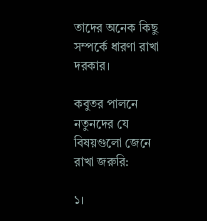তাদের অনেক কিছু সম্পর্কে ধারণা রাখা দরকার।

কবুতর পালনে নতুনদের যে বিষয়গুলো জেনে রাখা জরুরি:

১।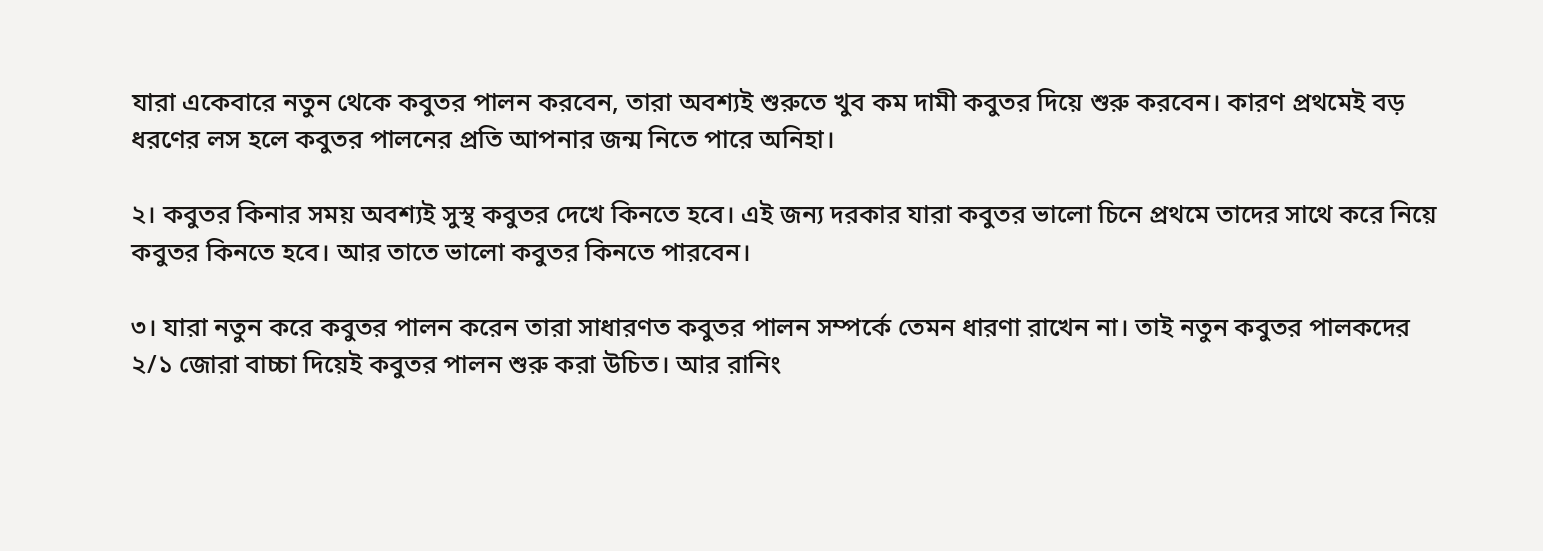যারা একেবারে নতুন থেকে কবুতর পালন করবেন, তারা অবশ্যই শুরুতে খুব কম দামী কবুতর দিয়ে শুরু করবেন। কারণ প্রথমেই বড় ধরণের লস হলে কবুতর পালনের প্রতি আপনার জন্ম নিতে পারে অনিহা।

২। কবুতর কিনার সময় অবশ্যই সুস্থ কবুতর দেখে কিনতে হবে। এই জন্য দরকার যারা কবুতর ভালো চিনে প্রথমে তাদের সাথে করে নিয়ে কবুতর কিনতে হবে। আর তাতে ভালো কবুতর কিনতে পারবেন।

৩। যারা নতুন করে কবুতর পালন করেন তারা সাধারণত কবুতর পালন সম্পর্কে তেমন ধারণা রাখেন না। তাই নতুন কবুতর পালকদের ২/১ জোরা বাচ্চা দিয়েই কবুতর পালন শুরু করা উচিত। আর রানিং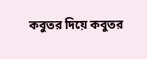কবুতর দিয়ে কবুতর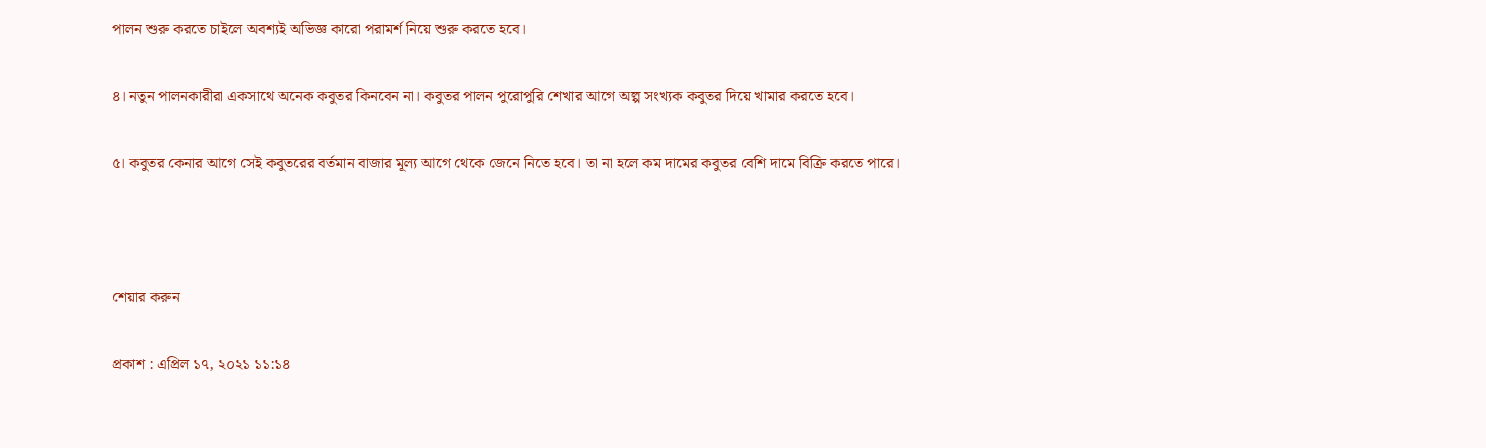পালন শুরু করতে চাইলে অবশ্যই অভিজ্ঞ কারো পরামর্শ নিয়ে শুরু করতে হবে।

৪। নতুন পালনকারীরা একসাথে অনেক কবুতর কিনবেন না। কবুতর পালন পুরোপুরি শেখার আগে অল্প সংখ্যক কবুতর দিয়ে খামার করতে হবে।

৫। কবুতর কেনার আগে সেই কবুতরের বর্তমান বাজার মূল্য আগে থেকে জেনে নিতে হবে। তা না হলে কম দামের কবুতর বেশি দামে বিক্রি করতে পারে।



শেয়ার করুন

প্রকাশ : এপ্রিল ১৭, ২০২১ ১১:১৪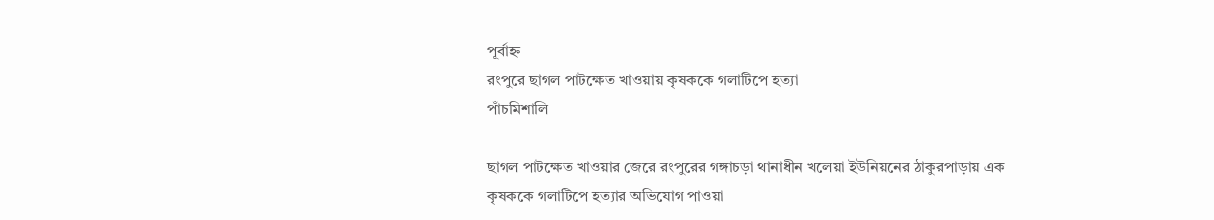পূর্বাহ্ন
রংপুরে ছাগল পাটক্ষেত খাওয়ায় কৃষককে গলাটিপে হত্যা
পাঁচমিশালি

ছাগল পাটক্ষেত খাওয়ার জেরে রংপুরের গঙ্গাচড়া থানাধীন খলেয়া ইউনিয়নের ঠাকুরপাড়ায় এক কৃষককে গলাটিপে হত্যার অভিযোগ পাওয়া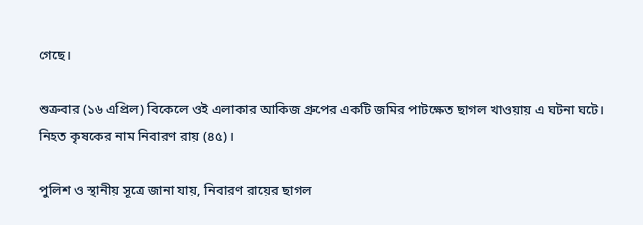গেছে।

শুক্রবার (১৬ এপ্রিল) বিকেলে ওই এলাকার আকিজ গ্রুপের একটি জমির পাটক্ষেত ছাগল খাওয়ায় এ ঘটনা ঘটে। নিহত কৃষকের নাম নিবারণ রায় (৪৫)।

পুলিশ ও স্থানীয় সূত্রে জানা যায়, নিবারণ রায়ের ছাগল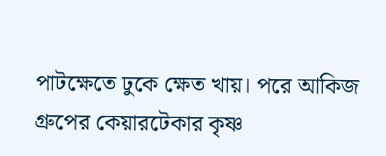পাটক্ষেতে ঢুকে ক্ষেত খায়। পরে আকিজ গ্রুপের কেয়ারটেকার কৃষ্ণ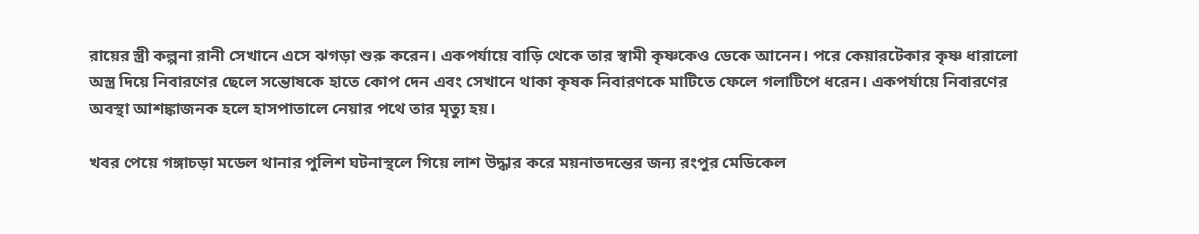রায়ের স্ত্রী কল্পনা রানী সেখানে এসে ঝগড়া শুরু করেন। একপর্যায়ে বাড়ি থেকে তার স্বামী কৃষ্ণকেও ডেকে আনেন। পরে কেয়ারটেকার কৃষ্ণ ধারালো অস্ত্র দিয়ে নিবারণের ছেলে সন্তোষকে হাতে কোপ দেন এবং সেখানে থাকা কৃষক নিবারণকে মাটিতে ফেলে গলাটিপে ধরেন। একপর্যায়ে নিবারণের অবস্থা আশঙ্কাজনক হলে হাসপাতালে নেয়ার পথে তার মৃত্যু হয়।

খবর পেয়ে গঙ্গাচড়া মডেল থানার পুলিশ ঘটনাস্থলে গিয়ে লাশ উদ্ধার করে ময়নাতদন্তের জন্য রংপুর মেডিকেল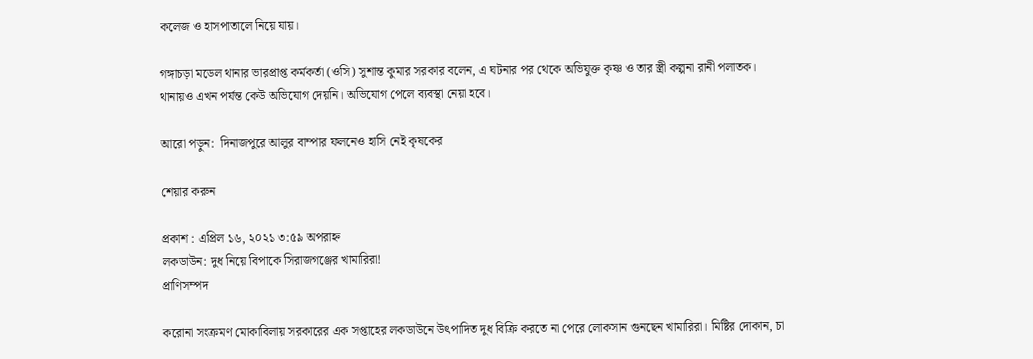কলেজ ও হাসপাতালে নিয়ে যায়।

গঙ্গাচড়া মডেল থানার ভারপ্রাপ্ত কর্মকর্তা (ওসি) সুশান্ত কুমার সরকার বলেন, এ ঘটনার পর থেকে অভিযুক্ত কৃষ্ণ ও তার স্ত্রী কল্পনা রানী পলাতক। থানায়ও এখন পর্যন্ত কেউ অভিযোগ দেয়নি। অভিযোগ পেলে ব্যবস্থা নেয়া হবে।

আরো পড়ুন:  দিনাজপুরে আলুর বাম্পার ফলনেও হাসি নেই কৃষকের

শেয়ার করুন

প্রকাশ : এপ্রিল ১৬, ২০২১ ৩:৫৯ অপরাহ্ন
লকডাউন: দুধ নিয়ে বিপাকে সিরাজগঞ্জের খামারিরা!
প্রাণিসম্পদ

করোনা সংক্রমণ মোকাবিলায় সরকারের এক সপ্তাহের লকডাউনে উৎপাদিত দুধ বিক্রি করতে না পেরে লোকসান গুনছেন খামারিরা। মিষ্টির দোকান, চা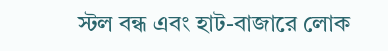স্টল বন্ধ এবং হাট-বাজারে লোক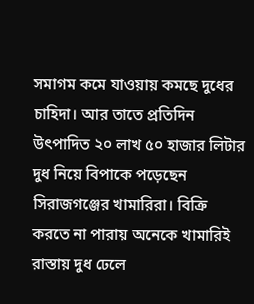সমাগম কমে যাওয়ায় কমছে দুধের চাহিদা। আর তাতে প্রতিদিন উৎপাদিত ২০ লাখ ৫০ হাজার লিটার দুধ নিয়ে বিপাকে পড়েছেন সিরাজগঞ্জের খামারিরা। বিক্রি করতে না পারায় অনেকে খামারিই রাস্তায় দুধ ঢেলে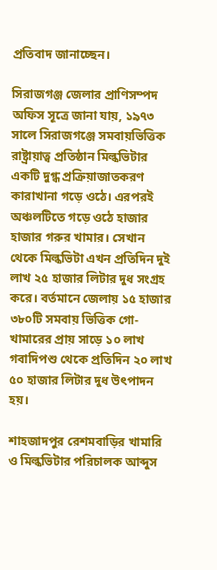প্রতিবাদ জানাচ্ছেন।

সিরাজগঞ্জ জেলার প্রাণিসম্পদ অফিস সূত্রে জানা যায়, ১৯৭৩ সালে সিরাজগঞ্জে সমবায়ভিত্তিক রাষ্ট্রায়াত্ব প্রতিষ্ঠান মিল্কভিটার একটি দুগ্ধ প্রক্রিয়াজাতকরণ কারাখানা গড়ে ওঠে। এরপরই অঞ্চলটিতে গড়ে ওঠে হাজার হাজার গরুর খামার। সেখান থেকে মিল্কভিটা এখন প্রতিদিন দুই লাখ ২৫ হাজার লিটার দুধ সংগ্রহ করে। বর্তমানে জেলায় ১৫ হাজার ৩৮০টি সমবায় ভিত্তিক গো-খামারের প্রায় সাড়ে ১০ লাখ গবাদিপশু থেকে প্রতিদিন ২০ লাখ ৫০ হাজার লিটার দুধ উৎপাদন হয়।

শাহজাদপুর রেশমবাড়ির খামারি ও মিল্কভিটার পরিচালক আব্দুস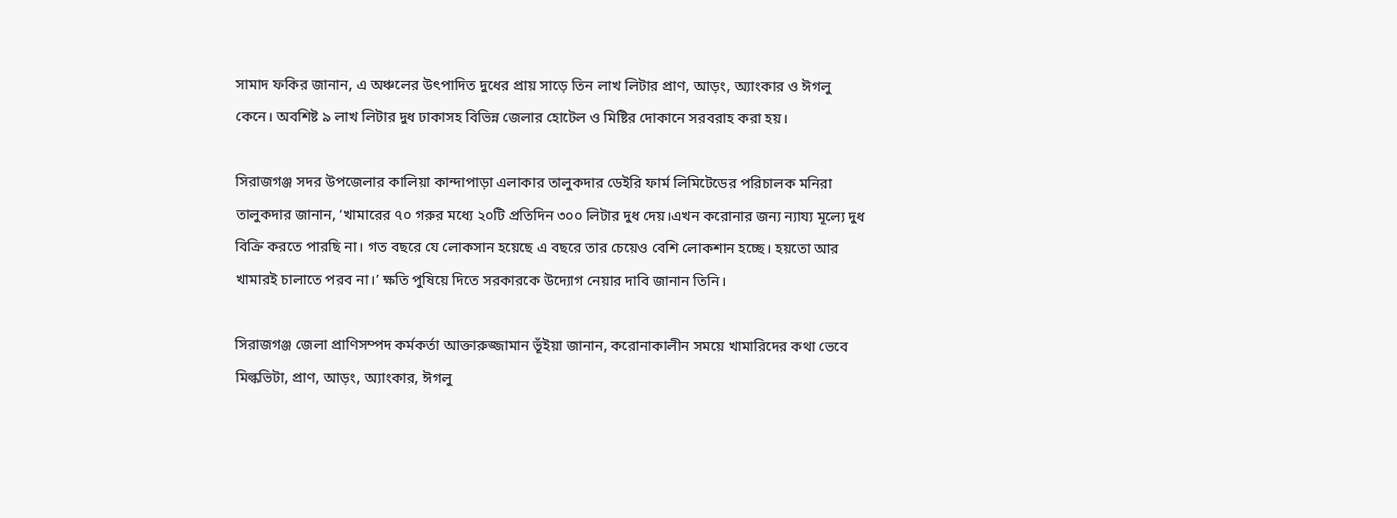সামাদ ফকির জানান, এ অঞ্চলের উৎপাদিত দুধের প্রায় সাড়ে তিন লাখ লিটার প্রাণ, আড়ং, অ্যাংকার ও ঈগলু কেনে। অবশিষ্ট ৯ লাখ লিটার দুধ ঢাকাসহ বিভিন্ন জেলার হোটেল ও মিষ্টির দোকানে সরবরাহ করা হয়।

সিরাজগঞ্জ সদর উপজেলার কালিয়া কান্দাপাড়া এলাকার তালুকদার ডেইরি ফার্ম লিমিটেডের পরিচালক মনিরা তালুকদার জানান, ‘খামারের ৭০ গরুর মধ্যে ২০টি প্রতিদিন ৩০০ লিটার দুধ দেয়।এখন করোনার জন্য ন্যায্য মূল্যে দুধ বিক্রি করতে পারছি না। গত বছরে যে লোকসান হয়েছে এ বছরে তার চেয়েও বেশি লোকশান হচ্ছে। হয়তো আর খামারই চালাতে পরব না।’ ক্ষতি পুষিয়ে দিতে সরকারকে উদ্যোগ নেয়ার দাবি জানান তিনি।

সিরাজগঞ্জ জেলা প্রাণিসম্পদ কর্মকর্তা আক্তারুজ্জামান ভূঁইয়া জানান, করোনাকালীন সময়ে খামারিদের কথা ভেবে মিল্কভিটা, প্রাণ, আড়ং, অ্যাংকার, ঈগলু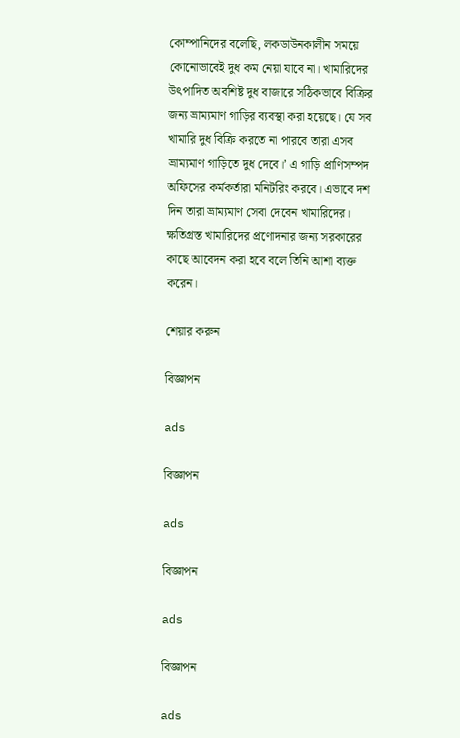কোম্পানিদের বলেছি, লকডাউনকালীন সময়ে কোনোভাবেই দুধ কম নেয়া যাবে না। খামারিদের উৎপাদিত অবশিষ্ট দুধ বাজারে সঠিকভাবে বিক্রির জন্য ভ্রাম্যমাণ গাড়ির ব্যবস্থা করা হয়েছে। যে সব খামারি দুধ বিক্রি করতে না পারবে তারা এসব ভ্রাম্যমাণ গাড়িতে দুধ দেবে।’ এ গাড়ি প্রাণিসম্পদ অফিসের কর্মকর্তারা মনিটরিং করবে। এভাবে দশ দিন তারা ভ্রাম্যমাণ সেবা দেবেন খামারিদের। ক্ষতিগ্রস্ত খামারিদের প্রণোদনার জন্য সরকারের কাছে আবেদন করা হবে বলে তিনি আশা ব্যক্ত করেন।

শেয়ার করুন

বিজ্ঞাপন

ads

বিজ্ঞাপন

ads

বিজ্ঞাপন

ads

বিজ্ঞাপন

ads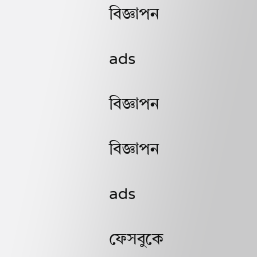বিজ্ঞাপন

ads

বিজ্ঞাপন

বিজ্ঞাপন

ads

ফেসবুকে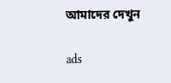আমাদের দেখুন

ads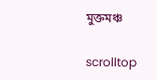মুক্তমঞ্চ

scrolltop